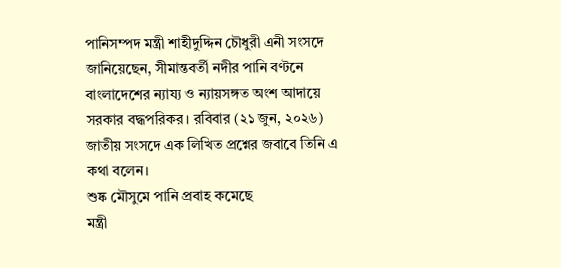পানিসম্পদ মন্ত্রী শাহীদুদ্দিন চৌধুরী এনী সংসদে জানিয়েছেন, সীমান্তবর্তী নদীর পানি বণ্টনে বাংলাদেশের ন্যায্য ও ন্যায়সঙ্গত অংশ আদায়ে সরকার বদ্ধপরিকর। রবিবার (২১ জুন, ২০২৬) জাতীয় সংসদে এক লিখিত প্রশ্নের জবাবে তিনি এ কথা বলেন।
শুষ্ক মৌসুমে পানি প্রবাহ কমেছে
মন্ত্রী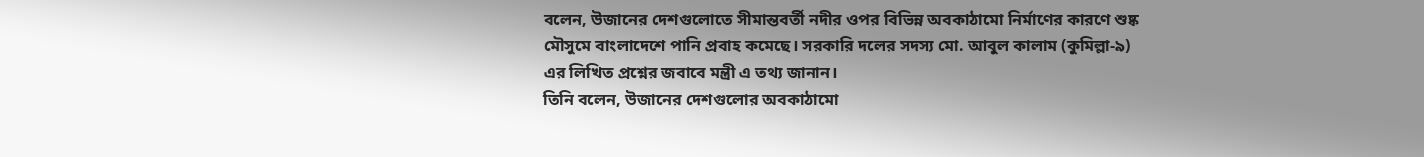বলেন, উজানের দেশগুলোতে সীমান্তবর্তী নদীর ওপর বিভিন্ন অবকাঠামো নির্মাণের কারণে শুষ্ক মৌসুমে বাংলাদেশে পানি প্রবাহ কমেছে। সরকারি দলের সদস্য মো. আবুল কালাম (কুমিল্লা-৯) এর লিখিত প্রশ্নের জবাবে মন্ত্রী এ তথ্য জানান।
তিনি বলেন, উজানের দেশগুলোর অবকাঠামো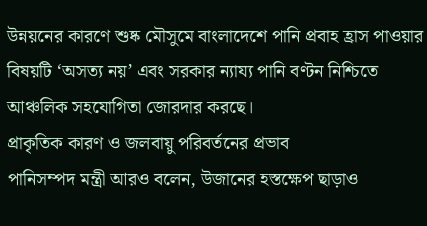উন্নয়নের কারণে শুষ্ক মৌসুমে বাংলাদেশে পানি প্রবাহ হ্রাস পাওয়ার বিষয়টি ‘অসত্য নয়’ এবং সরকার ন্যায্য পানি বণ্টন নিশ্চিতে আঞ্চলিক সহযোগিতা জোরদার করছে।
প্রাকৃতিক কারণ ও জলবায়ু পরিবর্তনের প্রভাব
পানিসম্পদ মন্ত্রী আরও বলেন, উজানের হস্তক্ষেপ ছাড়াও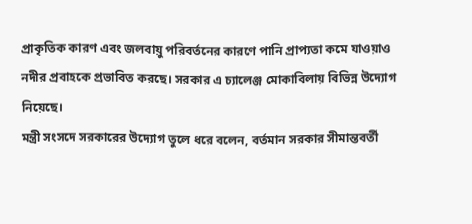প্রাকৃতিক কারণ এবং জলবায়ু পরিবর্তনের কারণে পানি প্রাপ্যতা কমে যাওয়াও নদীর প্রবাহকে প্রভাবিত করছে। সরকার এ চ্যালেঞ্জ মোকাবিলায় বিভিন্ন উদ্যোগ নিয়েছে।
মন্ত্রী সংসদে সরকারের উদ্যোগ তুলে ধরে বলেন, বর্তমান সরকার সীমান্তবর্তী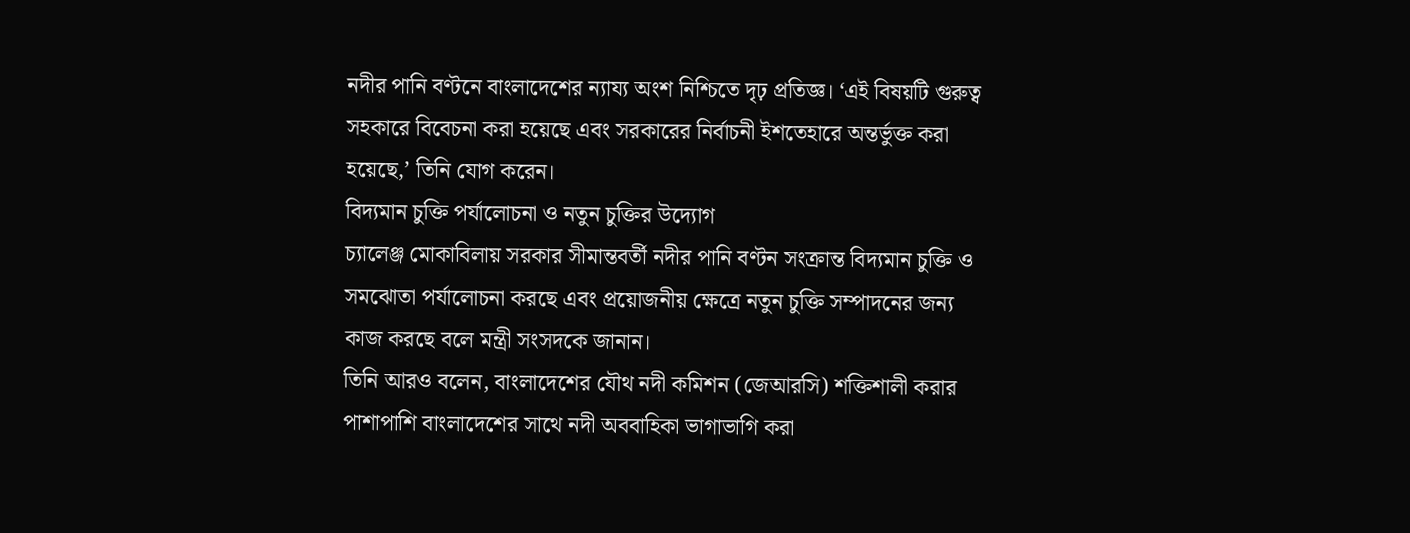নদীর পানি বণ্টনে বাংলাদেশের ন্যায্য অংশ নিশ্চিতে দৃঢ় প্রতিজ্ঞ। ‘এই বিষয়টি গুরুত্ব সহকারে বিবেচনা করা হয়েছে এবং সরকারের নির্বাচনী ইশতেহারে অন্তর্ভুক্ত করা হয়েছে,’ তিনি যোগ করেন।
বিদ্যমান চুক্তি পর্যালোচনা ও নতুন চুক্তির উদ্যোগ
চ্যালেঞ্জ মোকাবিলায় সরকার সীমান্তবর্তী নদীর পানি বণ্টন সংক্রান্ত বিদ্যমান চুক্তি ও সমঝোতা পর্যালোচনা করছে এবং প্রয়োজনীয় ক্ষেত্রে নতুন চুক্তি সম্পাদনের জন্য কাজ করছে বলে মন্ত্রী সংসদকে জানান।
তিনি আরও বলেন, বাংলাদেশের যৌথ নদী কমিশন (জেআরসি) শক্তিশালী করার পাশাপাশি বাংলাদেশের সাথে নদী অববাহিকা ভাগাভাগি করা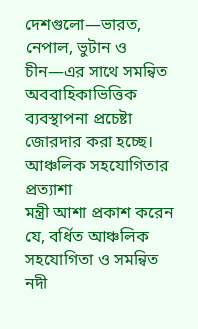দেশগুলো—ভারত, নেপাল, ভুটান ও চীন—এর সাথে সমন্বিত অববাহিকাভিত্তিক ব্যবস্থাপনা প্রচেষ্টা জোরদার করা হচ্ছে।
আঞ্চলিক সহযোগিতার প্রত্যাশা
মন্ত্রী আশা প্রকাশ করেন যে, বর্ধিত আঞ্চলিক সহযোগিতা ও সমন্বিত নদী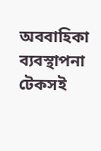অববাহিকা ব্যবস্থাপনা টেকসই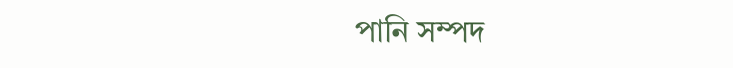পানি সম্পদ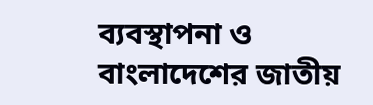ব্যবস্থাপনা ও বাংলাদেশের জাতীয়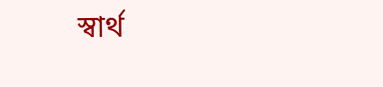স্বার্থ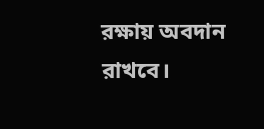রক্ষায় অবদান রাখবে।